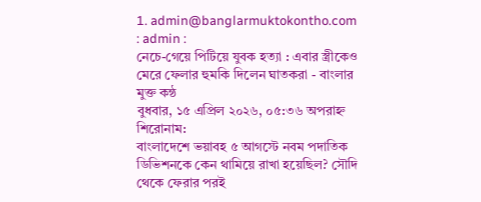1. admin@banglarmuktokontho.com : admin :
নেচে-গেয়ে পিটিয়ে যুবক হত্যা : এবার স্ত্রীকেও মেরে ফেলার হুমকি দিলেন ঘাতকরা - বাংলার মুক্ত কন্ঠ
বুধবার, ১৫ এপ্রিল ২০২৬, ০৫:৩৬ অপরাহ্ন
শিরোনাম:
বাংলাদেশে ভয়াবহ ৫ আগস্টে নবম পদাতিক ডিভিশনকে কেন থামিয়ে রাখা হয়েছিল? সৌদি থেকে ফেরার পরই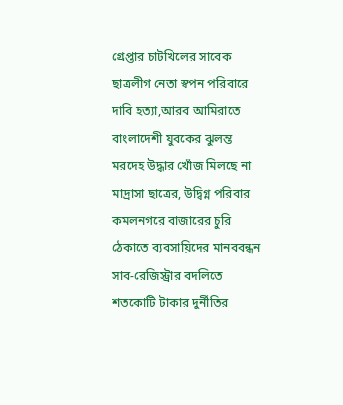গ্রেপ্তার চাটখিলের সাবেক ছাত্রলীগ নেতা স্বপন পরিবারে দাবি হত্যা,আরব আমিরাতে বাংলাদেশী যুবকের ঝুলন্ত মরদেহ উদ্ধার খোঁজ মিলছে না মাদ্রাসা ছাত্রের, উদ্বিগ্ন পরিবার কমলনগরে বাজারের চুরি ঠেকাতে ব্যবসায়িদের মানববন্ধন সাব-রেজিস্ট্রার বদলিতে শতকোটি টাকার দুর্নীতির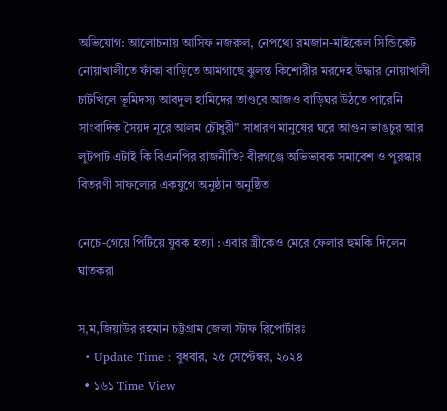অভিযোগ: আলোচনায় আসিফ নজরুল, নেপথ্যে রমজান-মাইকেল সিন্ডিকেট নোয়াখালীতে ফাঁকা বাড়িতে আমগাছে ঝুলন্ত কিশোরীর মরদেহ উদ্ধার নোয়াখালী চাটখিলে ভূমিদস্য আবদুল হামিদের তাণ্ডবে আজও বাড়িঘর উঠতে পারেনি সাংবাদিক সৈয়দ নূরে আলম চৌধুরী” সাধারণ মানুষের ঘরে আগুন ভাঙচুর আর লুটপাট এটাই কি বিএনপির রাজনীতি? বীরগঞ্জে অভিভাবক সমাবেশ ও পুরস্কার বিতরণী সাফল্যের একযুগে অনুষ্ঠান অনুষ্ঠিত

নেচে-গেয়ে পিটিয়ে যুবক হত্যা : এবার স্ত্রীকেও মেরে ফেলার হুমকি দিলেন ঘাতকরা

স,ম,জিয়াউর রহমান চট্টগ্রাম জেলা স্টাফ রিপোর্টারঃ
  • Update Time : বুধবার, ২৫ সেপ্টেম্বর, ২০২৪
  • ১৬১ Time View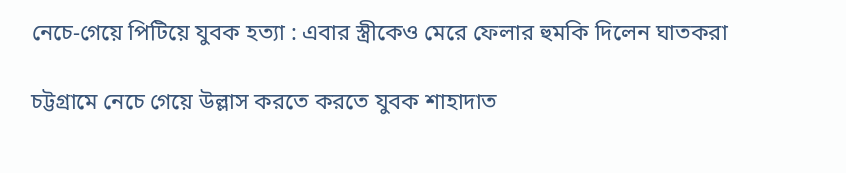নেচে-গেয়ে পিটিয়ে যুবক হত্যা : এবার স্ত্রীকেও মেরে ফেলার হুমকি দিলেন ঘাতকরা

চট্টগ্রামে নেচে গেয়ে উল্লাস করতে করতে যুবক শাহাদাত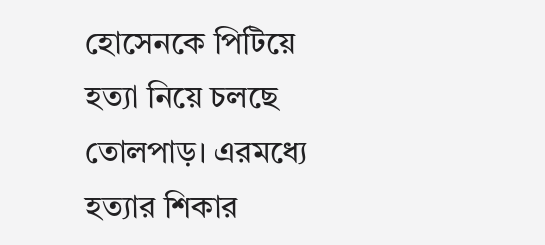হোসেনকে পিটিয়ে হত্যা নিয়ে চলছে তোলপাড়। এরমধ্যে হত্যার শিকার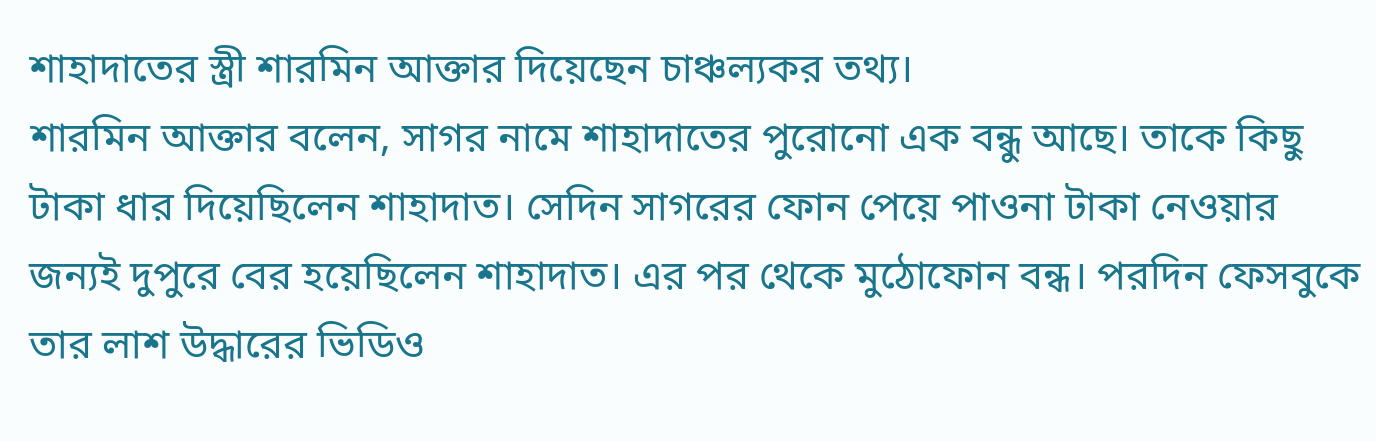শাহাদাতের স্ত্রী শারমিন আক্তার দিয়েছেন চাঞ্চল্যকর তথ্য।
শারমিন আক্তার বলেন, সাগর নামে শাহাদাতের পুরোনো এক বন্ধু আছে। তাকে কিছু টাকা ধার দিয়েছিলেন শাহাদাত। সেদিন সাগরের ফোন পেয়ে পাওনা টাকা নেওয়ার জন্যই দুপুরে বের হয়েছিলেন শাহাদাত। এর পর থেকে মুঠোফোন বন্ধ। পরদিন ফেসবুকে তার লাশ উদ্ধারের ভিডিও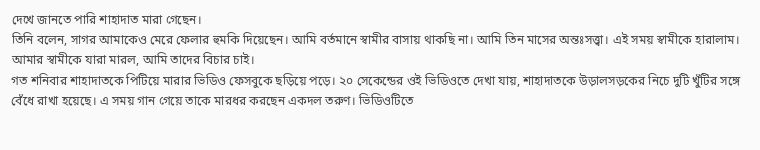দেখে জানতে পারি শাহাদাত মারা গেছেন।
তিনি বলেন, সাগর আমাকেও মেরে ফেলার হুমকি দিয়েছেন। আমি বর্তমানে স্বামীর বাসায় থাকছি না। আমি তিন মাসের অন্তঃসত্ত্বা। এই সময় স্বামীকে হারালাম। আমার স্বামীকে যারা মারল, আমি তাদের বিচার চাই।
গত শনিবার শাহাদাতকে পিটিয়ে মারার ভিডিও ফেসবুকে ছড়িয়ে পড়ে। ২০ সেকেন্ডের ওই ভিডিওতে দেখা যায়, শাহাদাতকে উড়ালসড়কের নিচে দুটি খুঁটির সঙ্গে বেঁধে রাখা হয়েছে। এ সময় গান গেয়ে তাকে মারধর করছেন একদল তরুণ। ভিডিওটিতে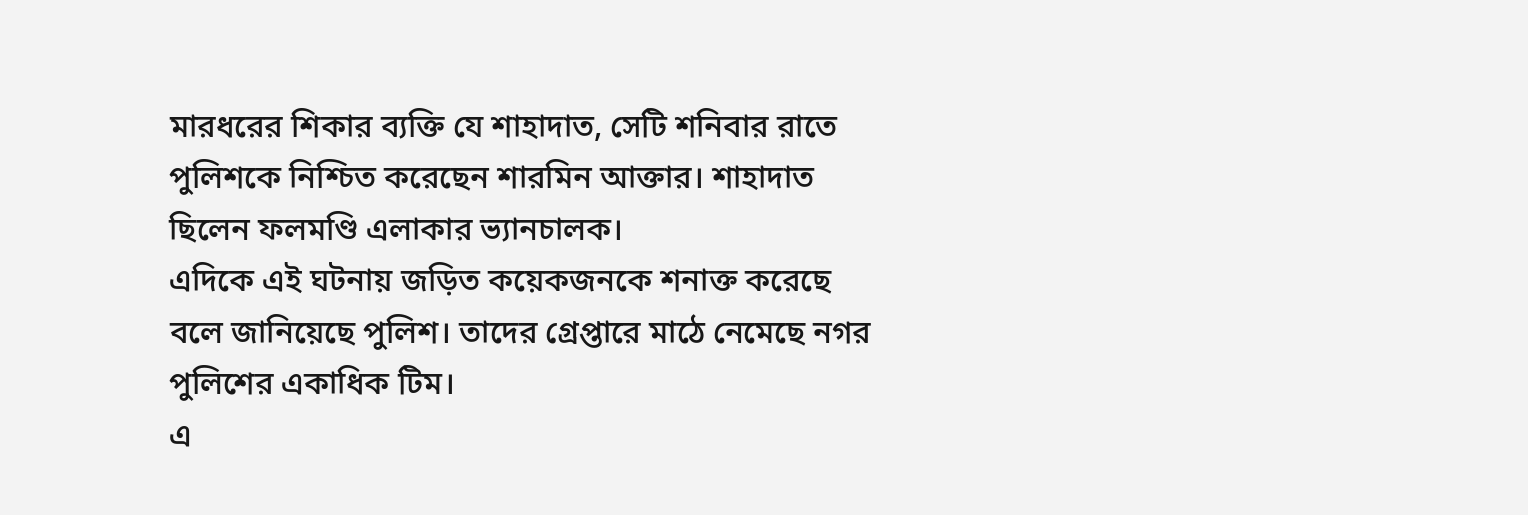মারধরের শিকার ব্যক্তি যে শাহাদাত, সেটি শনিবার রাতে পুলিশকে নিশ্চিত করেছেন শারমিন আক্তার। শাহাদাত ছিলেন ফলমণ্ডি এলাকার ভ্যানচালক।
এদিকে এই ঘটনায় জড়িত কয়েকজনকে শনাক্ত করেছে বলে জানিয়েছে পুলিশ। তাদের গ্রেপ্তারে মাঠে নেমেছে নগর পুলিশের একাধিক টিম।
এ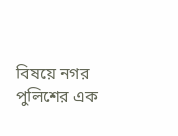বিষয়ে নগর পুলিশের এক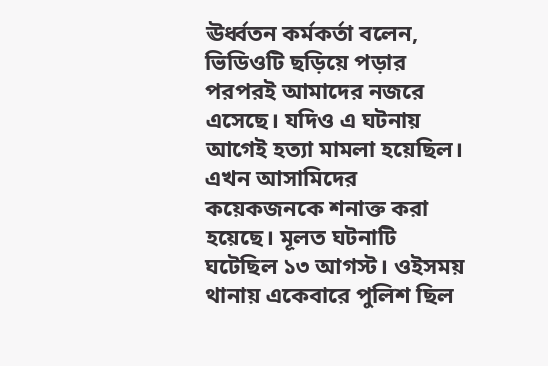ঊর্ধ্বতন কর্মকর্তা বলেন, ভিডিওটি ছড়িয়ে পড়ার পরপরই আমাদের নজরে এসেছে। যদিও এ ঘটনায় আগেই হত্যা মামলা হয়েছিল। এখন আসামিদের কয়েকজনকে শনাক্ত করা হয়েছে। মূলত ঘটনাটি ঘটেছিল ১৩ আগস্ট। ওইসময় থানায় একেবারে পুলিশ ছিল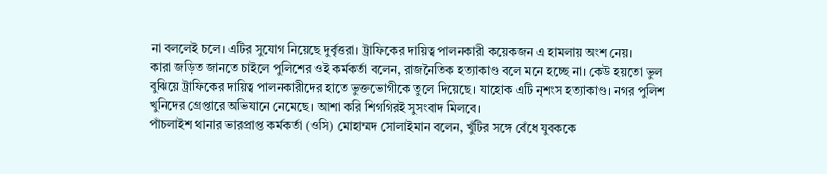না বললেই চলে। এটির সুযোগ নিয়েছে দুর্বৃত্তরা। ট্রাফিকের দায়িত্ব পালনকারী কয়েকজন এ হামলায় অংশ নেয়।
কারা জড়িত জানতে চাইলে পুলিশের ওই কর্মকর্তা বলেন, রাজনৈতিক হত্যাকাণ্ড বলে মনে হচ্ছে না। কেউ হয়তো ভুল বুঝিয়ে ট্রাফিকের দায়িত্ব পালনকারীদের হাতে ভুক্তভোগীকে তুলে দিয়েছে। যাহোক এটি নৃশংস হত্যাকাণ্ড। নগর পুলিশ খুনিদের গ্রেপ্তারে অভিযানে নেমেছে। আশা করি শিগগিরই সুসংবাদ মিলবে।
পাঁচলাইশ থানার ভারপ্রাপ্ত কর্মকর্তা (ওসি) মোহাম্মদ সোলাইমান বলেন, খুঁটির সঙ্গে বেঁধে যুবককে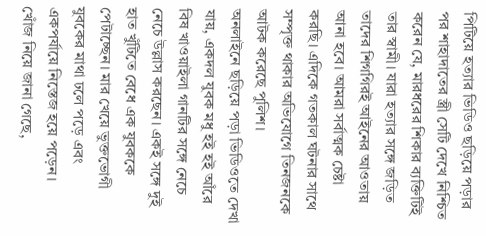পিটিয়ে হত্যার ভিডিও ছড়িয়ে পড়ার পর শাহাদাতের স্ত্রী সেটি দেখে নিশ্চিত করেন যে, মারধরের শিকার ব্যক্তিটিই তার স্বামী। যারা হত্যার সঙ্গে জড়িত তাদের শিগগিরই আইনের আওতায় আনা হবে। আমরা সর্বাত্মক চেষ্টা করছি। এদিকে গতকাল ঘটনার সাথে সম্পৃক্ত থাকার অভিযোগে তিনজনকে আটক করেছে পুলিশ।
অনলাইনে ছড়িয়ে পড়া ভিডিওতে দেখা যায়, একদল যুবক মধু হই হই আঁরে বিষ খাওয়াইলা গানটির সঙ্গে নেচে নেচে উল্লাস করছেন। একই সঙ্গে দুই হাত খুঁটিতে বেধে এক যুবককে পেটাচ্ছেন। মার খেয়ে ভুক্তভোগী যুবকের মাথা ঢলে পড়ে এবং একপর্যায়ে নিস্তেজ হয়ে পড়েন।
খোঁজ নিয়ে জানা গেছে,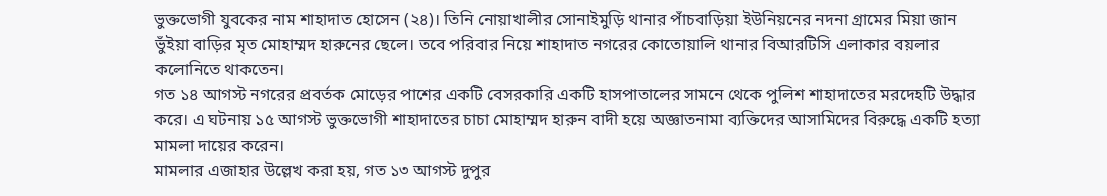ভুক্তভোগী যুবকের নাম শাহাদাত হোসেন (২৪)। তিনি নোয়াখালীর সোনাইমুড়ি থানার পাঁচবাড়িয়া ইউনিয়নের নদনা গ্রামের মিয়া জান ভুঁইয়া বাড়ির মৃত মোহাম্মদ হারুনের ছেলে। তবে পরিবার নিয়ে শাহাদাত নগরের কোতোয়ালি থানার বিআরটিসি এলাকার বয়লার কলোনিতে থাকতেন।
গত ১৪ আগস্ট নগরের প্রবর্তক মোড়ের পাশের একটি বেসরকারি একটি হাসপাতালের সামনে থেকে পুলিশ শাহাদাতের মরদেহটি উদ্ধার করে। এ ঘটনায় ১৫ আগস্ট ভুক্তভোগী শাহাদাতের চাচা মোহাম্মদ হারুন বাদী হয়ে অজ্ঞাতনামা ব্যক্তিদের আসামিদের বিরুদ্ধে একটি হত্যা মামলা দায়ের করেন।
মামলার এজাহার উল্লেখ করা হয়, গত ১৩ আগস্ট দুপুর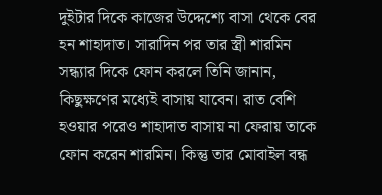দুইটার দিকে কাজের উদ্দেশ্যে বাসা থেকে বের হন শাহাদাত। সারাদিন পর তার স্ত্রী শারমিন সন্ধ্যার দিকে ফোন করলে তিনি জানান, কিছুক্ষণের মধ্যেই বাসায় যাবেন। রাত বেশি হওয়ার পরেও শাহাদাত বাসায় না ফেরায় তাকে ফোন করেন শারমিন। কিন্তু তার মোবাইল বন্ধ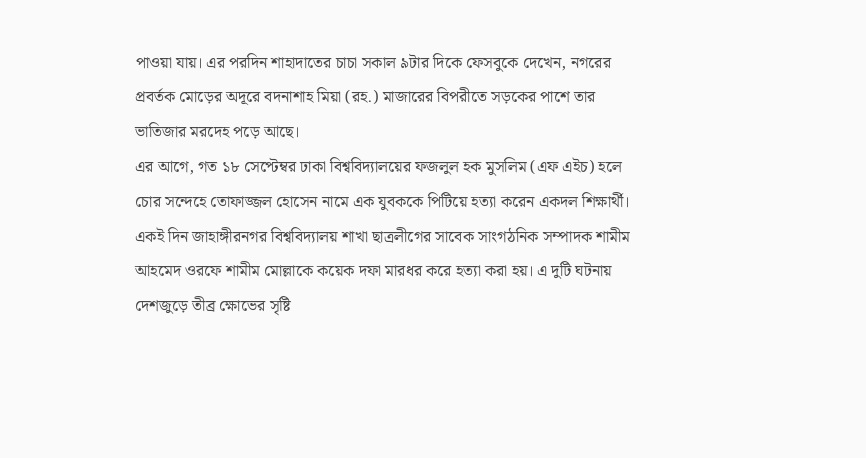পাওয়া যায়। এর পরদিন শাহাদাতের চাচা সকাল ৯টার দিকে ফেসবুকে দেখেন, নগরের প্রবর্তক মোড়ের অদূরে বদনাশাহ মিয়া (রহ.) মাজারের বিপরীতে সড়কের পাশে তার ভাতিজার মরদেহ পড়ে আছে।
এর আগে, গত ১৮ সেপ্টেম্বর ঢাকা বিশ্ববিদ্যালয়ের ফজলুল হক মুসলিম (এফ এইচ) হলে চোর সন্দেহে তোফাজ্জল হোসেন নামে এক যুবককে পিটিয়ে হত্যা করেন একদল শিক্ষার্থী। একই দিন জাহাঙ্গীরনগর বিশ্ববিদ্যালয় শাখা ছাত্রলীগের সাবেক সাংগঠনিক সম্পাদক শামীম আহমেদ ওরফে শামীম মোল্লাকে কয়েক দফা মারধর করে হত্যা করা হয়। এ দুটি ঘটনায় দেশজুড়ে তীব্র ক্ষোভের সৃষ্টি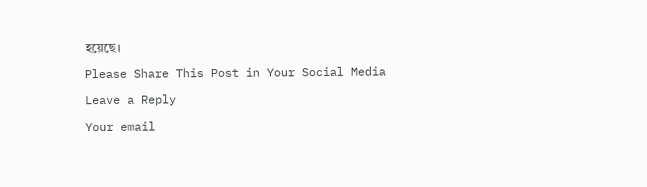হয়েছে।

Please Share This Post in Your Social Media

Leave a Reply

Your email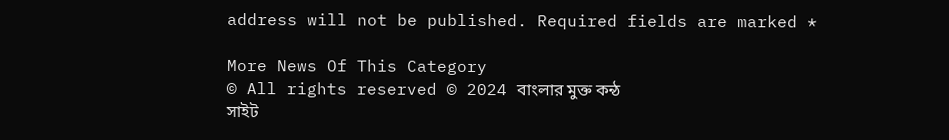address will not be published. Required fields are marked *

More News Of This Category
© All rights reserved © 2024 বাংলার মুক্ত কন্ঠ
সাইট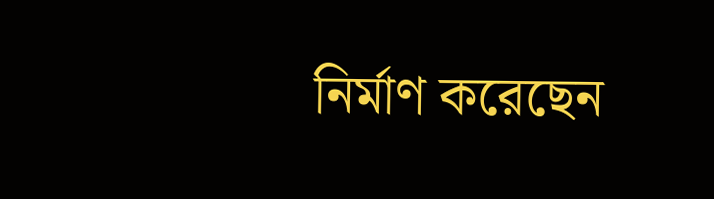নির্মাণ করেছেন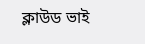ক্লাউড ভাই